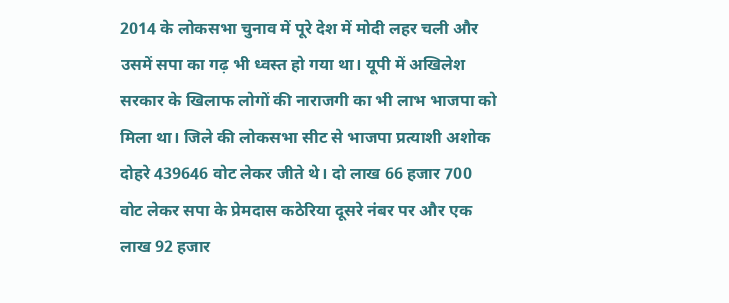2014 के लोकसभा चुनाव में पूरे देश में मोदी लहर चली और उसमें सपा का गढ़ भी ध्वस्त हो गया था। यूपी में अखिलेश सरकार के खिलाफ लोगों की नाराजगी का भी लाभ भाजपा को मिला था। जिले की लोकसभा सीट से भाजपा प्रत्याशी अशोक दोहरे 439646 वोट लेकर जीते थे। दो लाख 66 हजार 700 वोट लेकर सपा के प्रेमदास कठेरिया दूसरे नंबर पर और एक लाख 92 हजार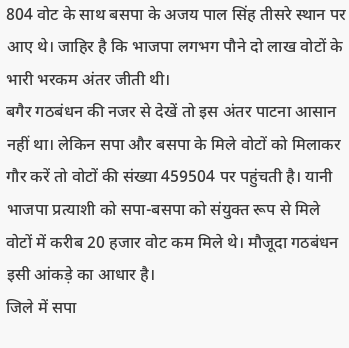804 वोट के साथ बसपा के अजय पाल सिंह तीसरे स्थान पर आए थे। जाहिर है कि भाजपा लगभग पौने दो लाख वोटों के भारी भरकम अंतर जीती थी।
बगैर गठबंधन की नजर से देखें तो इस अंतर पाटना आसान नहीं था। लेकिन सपा और बसपा के मिले वोटों को मिलाकर गौर करें तो वोटों की संख्या 459504 पर पहुंचती है। यानी भाजपा प्रत्याशी को सपा-बसपा को संयुक्त रूप से मिले वोटों में करीब 20 हजार वोट कम मिले थे। मौजूदा गठबंधन इसी आंकड़े का आधार है।
जिले में सपा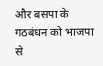और बसपा के गठबंधन को भाजपा से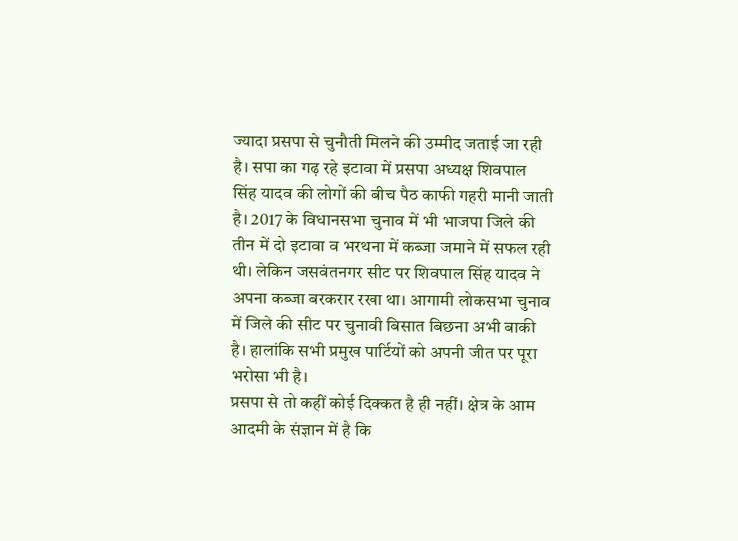ज्यादा प्रसपा से चुनौती मिलने की उम्मीद जताई जा रही है। सपा का गढ़ रहे इटावा में प्रसपा अध्यक्ष शिवपाल सिंह यादव की लोगों की बीच पैठ काफी गहरी मानी जाती है। 2017 के विधानसभा चुनाव में भी भाजपा जिले की तीन में दो इटावा व भरथना में कब्जा जमाने में सफल रही थी। लेकिन जसवंतनगर सीट पर शिवपाल सिंह यादव ने अपना कब्जा बरकरार रखा था। आगामी लोकसभा चुनाव में जिले की सीट पर चुनावी बिसात बिछना अभी बाकी है। हालांकि सभी प्रमुख पार्टियों को अपनी जीत पर पूरा भरोसा भी है।
प्रसपा से तो कहीं कोई दिक्कत है ही नहीं। क्षेत्र के आम आदमी के संज्ञान में है कि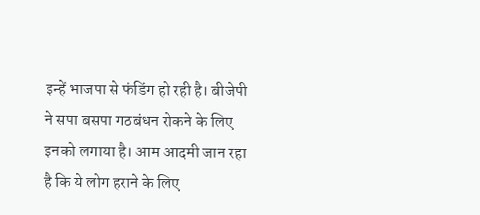इन्हें भाजपा से फंडिंग हो रही है। बीजेपी ने सपा बसपा गठबंधन रोकने के लिए इनको लगाया है। आम आदमी जान रहा है कि ये लोग हराने के लिए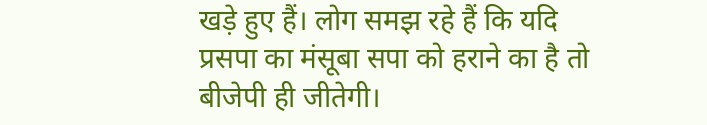खड़े हुए हैं। लोग समझ रहे हैं कि यदि प्रसपा का मंसूबा सपा को हराने का है तो बीजेपी ही जीतेगी।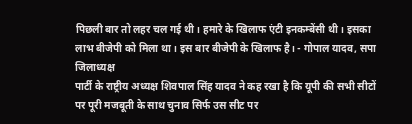पिछली बार तो लहर चल गई थी। हमारे के खिलाफ एंटी इनकम्बेंसी थी। इसका लाभ बीजेपी को मिला था। इस बार बीजेपी के खिलाफ है। - गोपाल यादव, सपा जिलाध्यक्ष
पार्टी के राष्ट्रीय अध्यक्ष शिवपाल सिंह यादव ने कह रखा है कि यूपी की सभी सीटों पर पूरी मजबूती के साथ चुनाव सिर्फ उस सीट पर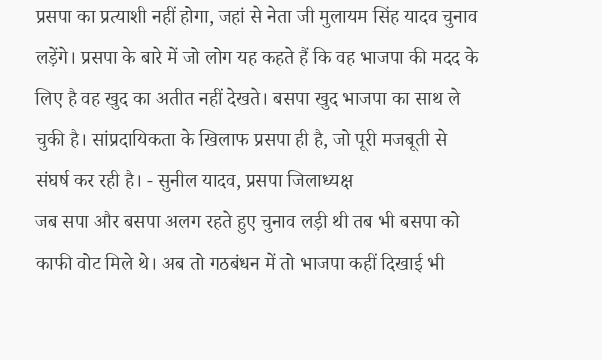प्रसपा का प्रत्याशी नहीं होगा, जहां से नेता जी मुलायम सिंह यादव चुनाव लड़ेंगे। प्रसपा के बारे में जो लोग यह कहते हैं कि वह भाजपा की मदद के लिए है वह खुद का अतीत नहीं देखते। बसपा खुद भाजपा का साथ ले चुकी है। सांप्रदायिकता के खिलाफ प्रसपा ही है, जो पूरी मजबूती से संघर्ष कर रही है। - सुनील यादव, प्रसपा जिलाध्यक्ष
जब सपा और बसपा अलग रहते हुए चुनाव लड़ी थी तब भी बसपा को काफी वोट मिले थे। अब तो गठबंधन में तो भाजपा कहीं दिखाई भी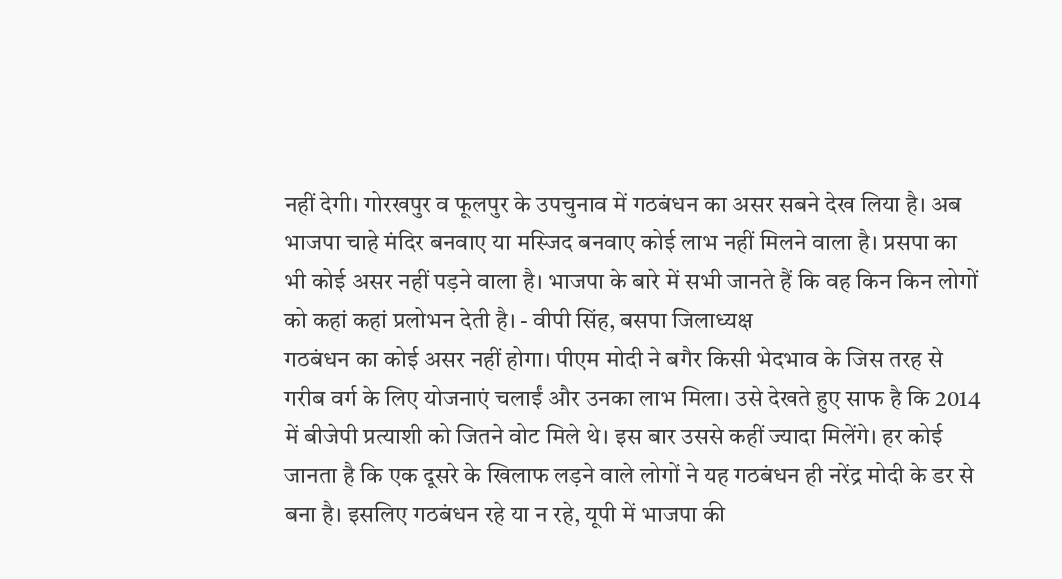नहीं देगी। गोरखपुर व फूलपुर के उपचुनाव में गठबंधन का असर सबने देख लिया है। अब भाजपा चाहे मंदिर बनवाए या मस्जिद बनवाए कोई लाभ नहीं मिलने वाला है। प्रसपा का भी कोई असर नहीं पड़ने वाला है। भाजपा के बारे में सभी जानते हैं कि वह किन किन लोगों को कहां कहां प्रलोभन देती है। - वीपी सिंह, बसपा जिलाध्यक्ष
गठबंधन का कोई असर नहीं होगा। पीएम मोदी ने बगैर किसी भेदभाव के जिस तरह से गरीब वर्ग के लिए योजनाएं चलाईं और उनका लाभ मिला। उसे देखते हुए साफ है कि 2014 में बीजेपी प्रत्याशी को जितने वोट मिले थे। इस बार उससे कहीं ज्यादा मिलेंगे। हर कोई जानता है कि एक दूसरे के खिलाफ लड़ने वाले लोगों ने यह गठबंधन ही नरेंद्र मोदी के डर से बना है। इसलिए गठबंधन रहे या न रहे, यूपी में भाजपा की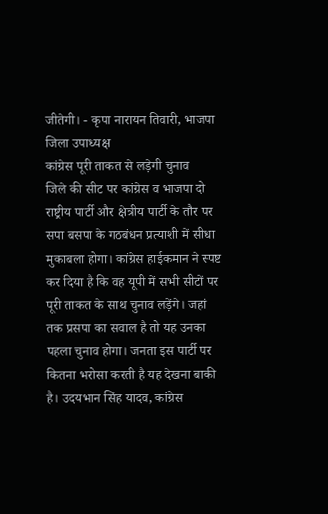जीतेगी। - कृपा नारायन तिवारी, भाजपा जिला उपाध्यक्ष
कांग्रेस पूरी ताकत से लड़ेगी चुनाव
जिले की सीट पर कांग्रेस व भाजपा दो राष्ट्रीय पार्टी और क्षेत्रीय पार्टी के तौर पर सपा बसपा के गठबंधन प्रत्याशी में सीधा मुकाबला होगा। कांग्रेस हाईकमान ने स्पष्ट कर दिया है कि वह यूपी में सभी सीटों पर पूरी ताकत के साथ चुनाव लड़ेंगे। जहां तक प्रसपा का सवाल है तो यह उनका पहला चुनाव होगा। जनता इस पार्टी पर कितना भरोसा करती है यह देखना बाकी है। उदयभान सिंह यादव, कांग्रेस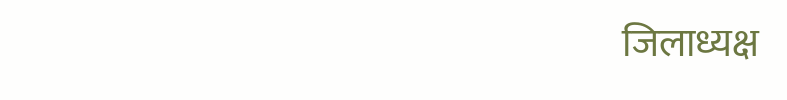जिलाध्यक्ष